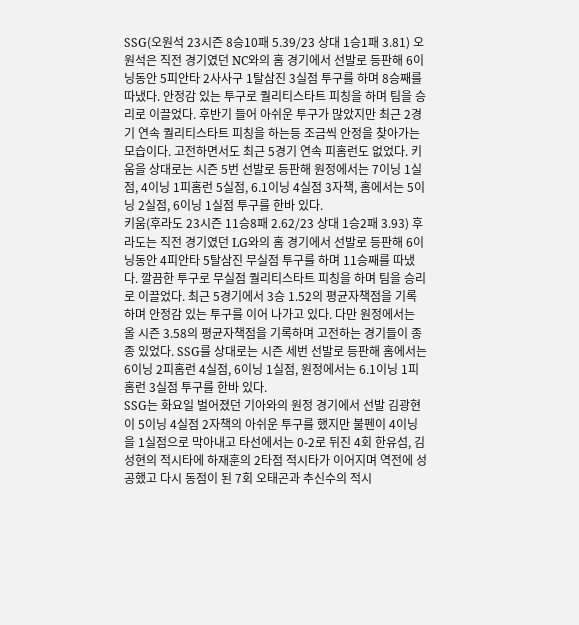SSG(오원석 23시즌 8승10패 5.39/23 상대 1승1패 3.81) 오원석은 직전 경기였던 NC와의 홈 경기에서 선발로 등판해 6이닝동안 5피안타 2사사구 1탈삼진 3실점 투구를 하며 8승째를 따냈다. 안정감 있는 투구로 퀄리티스타트 피칭을 하며 팀을 승리로 이끌었다. 후반기 들어 아쉬운 투구가 많았지만 최근 2경기 연속 퀄리티스타트 피칭을 하는등 조금씩 안정을 찾아가는 모습이다. 고전하면서도 최근 5경기 연속 피홈런도 없었다. 키움을 상대로는 시즌 5번 선발로 등판해 원정에서는 7이닝 1실점, 4이닝 1피홈런 5실점, 6.1이닝 4실점 3자책, 홈에서는 5이닝 2실점, 6이닝 1실점 투구를 한바 있다.
키움(후라도 23시즌 11승8패 2.62/23 상대 1승2패 3.93) 후라도는 직전 경기였던 LG와의 홈 경기에서 선발로 등판해 6이닝동안 4피안타 5탈삼진 무실점 투구를 하며 11승째를 따냈다. 깔끔한 투구로 무실점 퀄리티스타트 피칭을 하며 팀을 승리로 이끌었다. 최근 5경기에서 3승 1.52의 평균자책점을 기록하며 안정감 있는 투구를 이어 나가고 있다. 다만 원정에서는 올 시즌 3.58의 평균자책점을 기록하며 고전하는 경기들이 종종 있었다. SSG를 상대로는 시즌 세번 선발로 등판해 홈에서는 6이닝 2피홈런 4실점, 6이닝 1실점, 원정에서는 6.1이닝 1피홈런 3실점 투구를 한바 있다.
SSG는 화요일 벌어졌던 기아와의 원정 경기에서 선발 김광현이 5이닝 4실점 2자책의 아쉬운 투구를 했지만 불펜이 4이닝을 1실점으로 막아내고 타선에서는 0-2로 뒤진 4회 한유섬, 김성현의 적시타에 하재훈의 2타점 적시타가 이어지며 역전에 성공했고 다시 동점이 된 7회 오태곤과 추신수의 적시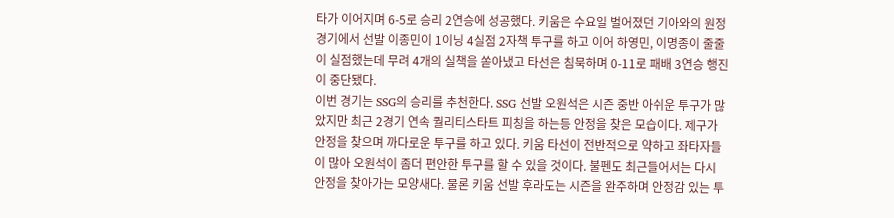타가 이어지며 6-5로 승리 2연승에 성공했다. 키움은 수요일 벌어졌던 기아와의 원정 경기에서 선발 이종민이 1이닝 4실점 2자책 투구를 하고 이어 하영민, 이명종이 줄줄이 실점했는데 무려 4개의 실책을 쏟아냈고 타선은 침묵하며 0-11로 패배 3연승 행진이 중단됐다.
이번 경기는 SSG의 승리를 추천한다. SSG 선발 오원석은 시즌 중반 아쉬운 투구가 많았지만 최근 2경기 연속 퀄리티스타트 피칭을 하는등 안정을 찾은 모습이다. 제구가 안정을 찾으며 까다로운 투구를 하고 있다. 키움 타선이 전반적으로 약하고 좌타자들이 많아 오원석이 좀더 편안한 투구를 할 수 있을 것이다. 불펜도 최근들어서는 다시 안정을 찾아가는 모양새다. 물론 키움 선발 후라도는 시즌을 완주하며 안정감 있는 투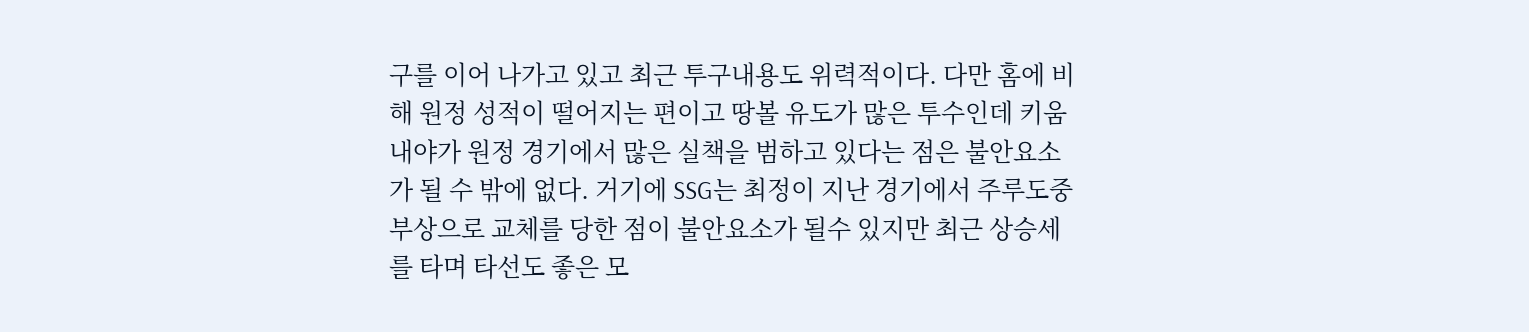구를 이어 나가고 있고 최근 투구내용도 위력적이다. 다만 홈에 비해 원정 성적이 떨어지는 편이고 땅볼 유도가 많은 투수인데 키움 내야가 원정 경기에서 많은 실책을 범하고 있다는 점은 불안요소가 될 수 밖에 없다. 거기에 SSG는 최정이 지난 경기에서 주루도중 부상으로 교체를 당한 점이 불안요소가 될수 있지만 최근 상승세를 타며 타선도 좋은 모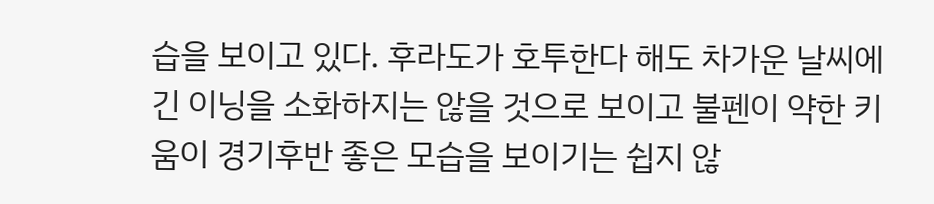습을 보이고 있다. 후라도가 호투한다 해도 차가운 날씨에 긴 이닝을 소화하지는 않을 것으로 보이고 불펜이 약한 키움이 경기후반 좋은 모습을 보이기는 쉽지 않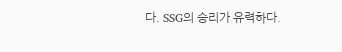다. SSG의 승리가 유력하다.